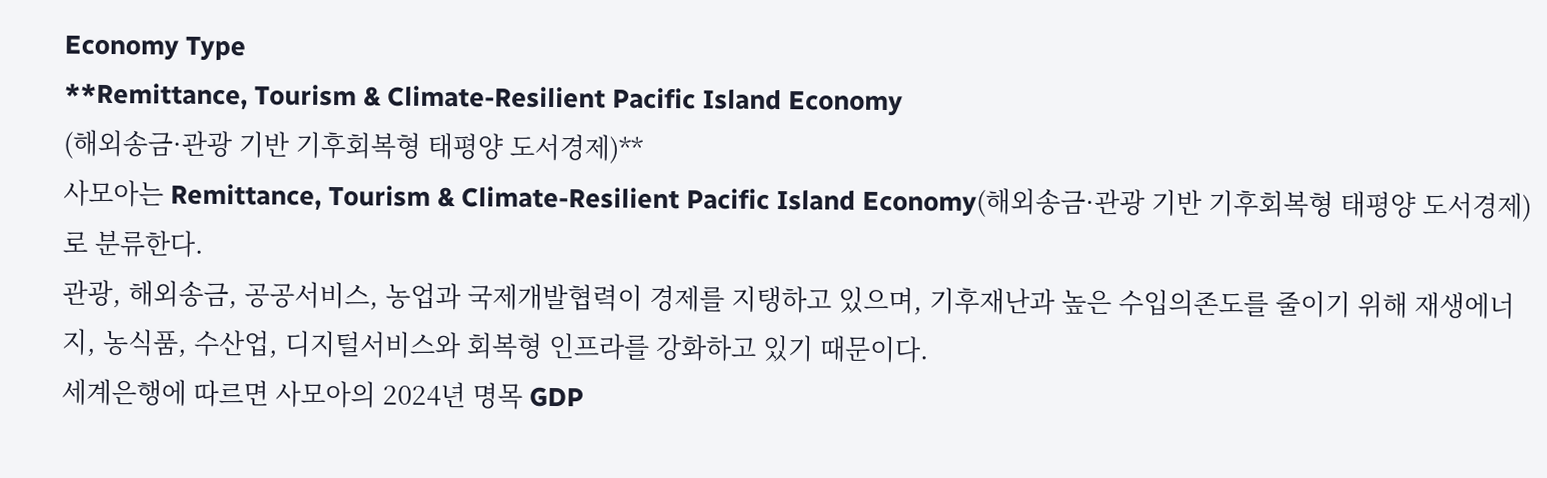Economy Type
**Remittance, Tourism & Climate-Resilient Pacific Island Economy
(해외송금·관광 기반 기후회복형 태평양 도서경제)**
사모아는 Remittance, Tourism & Climate-Resilient Pacific Island Economy(해외송금·관광 기반 기후회복형 태평양 도서경제)로 분류한다.
관광, 해외송금, 공공서비스, 농업과 국제개발협력이 경제를 지탱하고 있으며, 기후재난과 높은 수입의존도를 줄이기 위해 재생에너지, 농식품, 수산업, 디지털서비스와 회복형 인프라를 강화하고 있기 때문이다.
세계은행에 따르면 사모아의 2024년 명목 GDP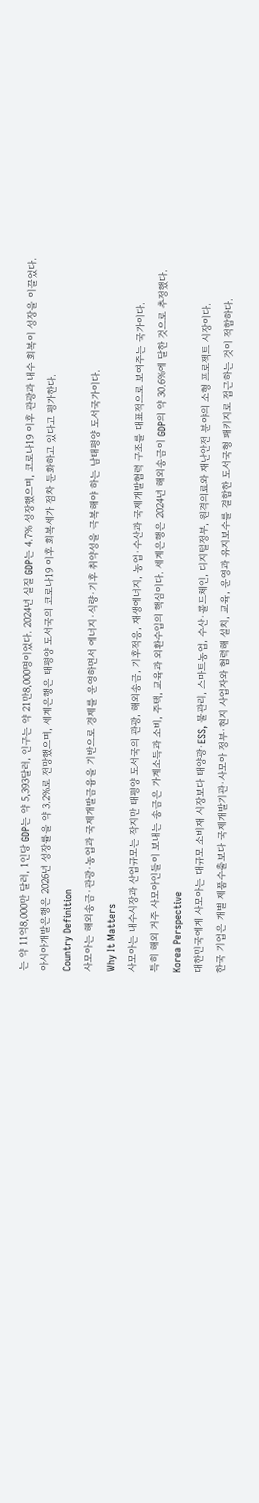는 약 11억8,000만 달러, 1인당 GDP는 약 5,393달러, 인구는 약 21만8,000명이었다. 2024년 실질 GDP는 4.7% 성장했으며, 코로나19 이후 관광과 내수 회복이 성장을 이끌었다.
아시아개발은행은 2026년 성장률을 약 3.2%로 전망했으며, 세계은행은 태평양 도서국의 코로나19 이후 회복세가 점차 둔화하고 있다고 평가한다.
Country Definition
사모아는 해외송금·관광·농업과 국제개발금융을 기반으로 경제를 운영하면서 에너지·식량·기후 취약성을 극복해야 하는 남태평양 도서국가이다.
Why It Matters
사모아는 내수시장과 산업규모는 작지만 태평양 도서국의 관광, 해외송금, 기후적응, 재생에너지, 농업·수산과 국제개발협력 구조를 대표적으로 보여주는 국가이다.
특히 해외 거주 사모아인들이 보내는 송금은 가계소득과 소비, 주택, 교육과 외환수입의 핵심이다. 세계은행은 2024년 해외송금이 GDP의 약 30.6%에 달한 것으로 추정했다.
Korea Perspective
대한민국에게 사모아는 대규모 소비재 시장보다 태양광·ESS, 물관리, 스마트농업, 수산·콜드체인, 디지털정부, 원격의료와 재난안전 분야의 소형 프로젝트 시장이다.
한국 기업은 개별 제품수출보다 국제개발기관·사모아 정부·현지 사업자와 협력해 설치, 교육, 운영과 유지보수를 결합한 도서국형 패키지로 접근하는 것이 적합하다.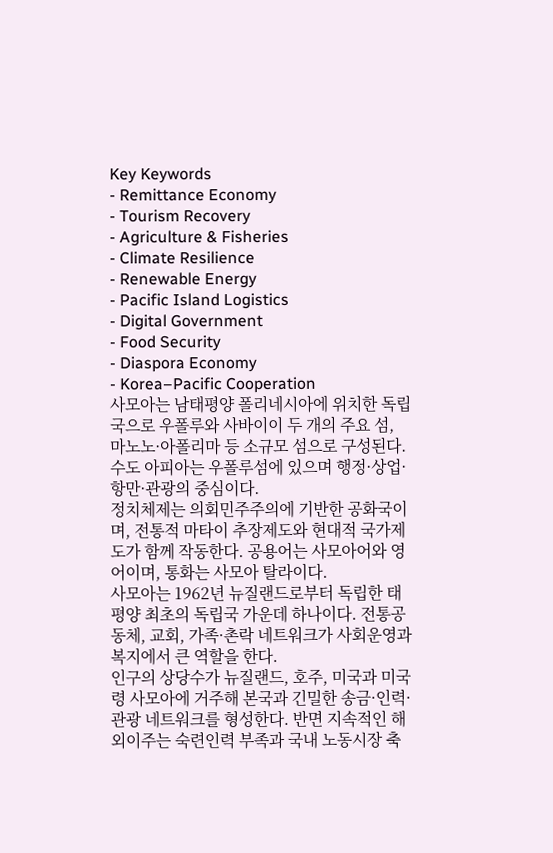Key Keywords
- Remittance Economy
- Tourism Recovery
- Agriculture & Fisheries
- Climate Resilience
- Renewable Energy
- Pacific Island Logistics
- Digital Government
- Food Security
- Diaspora Economy
- Korea–Pacific Cooperation
사모아는 남태평양 폴리네시아에 위치한 독립국으로 우폴루와 사바이이 두 개의 주요 섬, 마노노·아폴리마 등 소규모 섬으로 구성된다. 수도 아피아는 우폴루섬에 있으며 행정·상업·항만·관광의 중심이다.
정치체제는 의회민주주의에 기반한 공화국이며, 전통적 마타이 추장제도와 현대적 국가제도가 함께 작동한다. 공용어는 사모아어와 영어이며, 통화는 사모아 탈라이다.
사모아는 1962년 뉴질랜드로부터 독립한 태평양 최초의 독립국 가운데 하나이다. 전통공동체, 교회, 가족·촌락 네트워크가 사회운영과 복지에서 큰 역할을 한다.
인구의 상당수가 뉴질랜드, 호주, 미국과 미국령 사모아에 거주해 본국과 긴밀한 송금·인력·관광 네트워크를 형성한다. 반면 지속적인 해외이주는 숙련인력 부족과 국내 노동시장 축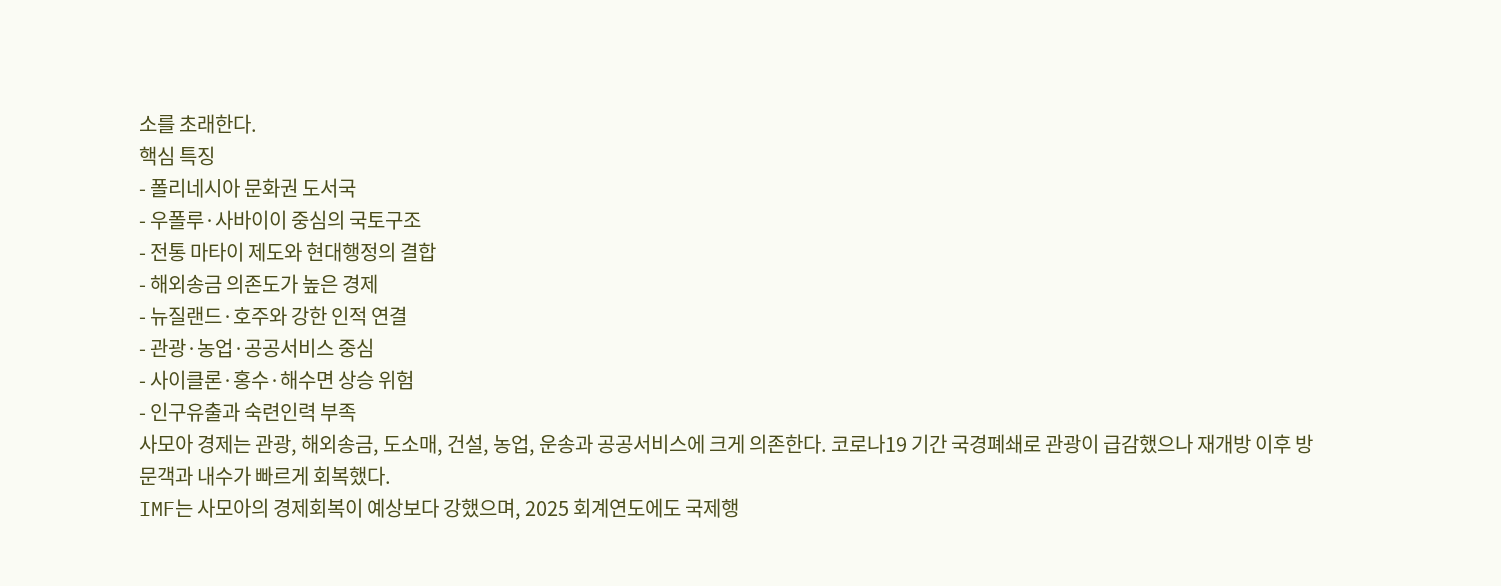소를 초래한다.
핵심 특징
- 폴리네시아 문화권 도서국
- 우폴루·사바이이 중심의 국토구조
- 전통 마타이 제도와 현대행정의 결합
- 해외송금 의존도가 높은 경제
- 뉴질랜드·호주와 강한 인적 연결
- 관광·농업·공공서비스 중심
- 사이클론·홍수·해수면 상승 위험
- 인구유출과 숙련인력 부족
사모아 경제는 관광, 해외송금, 도소매, 건설, 농업, 운송과 공공서비스에 크게 의존한다. 코로나19 기간 국경폐쇄로 관광이 급감했으나 재개방 이후 방문객과 내수가 빠르게 회복했다.
IMF는 사모아의 경제회복이 예상보다 강했으며, 2025 회계연도에도 국제행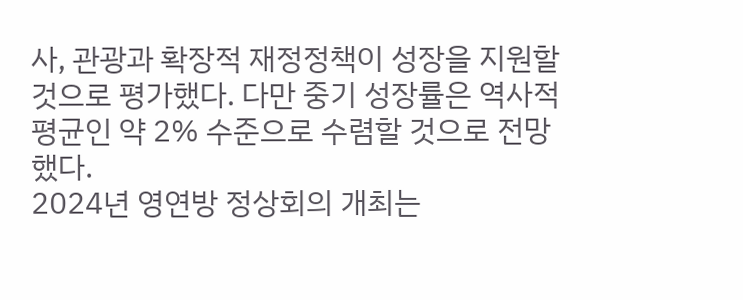사, 관광과 확장적 재정정책이 성장을 지원할 것으로 평가했다. 다만 중기 성장률은 역사적 평균인 약 2% 수준으로 수렴할 것으로 전망했다.
2024년 영연방 정상회의 개최는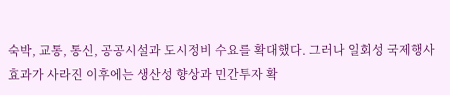숙박, 교통, 통신, 공공시설과 도시정비 수요를 확대했다. 그러나 일회성 국제행사 효과가 사라진 이후에는 생산성 향상과 민간투자 확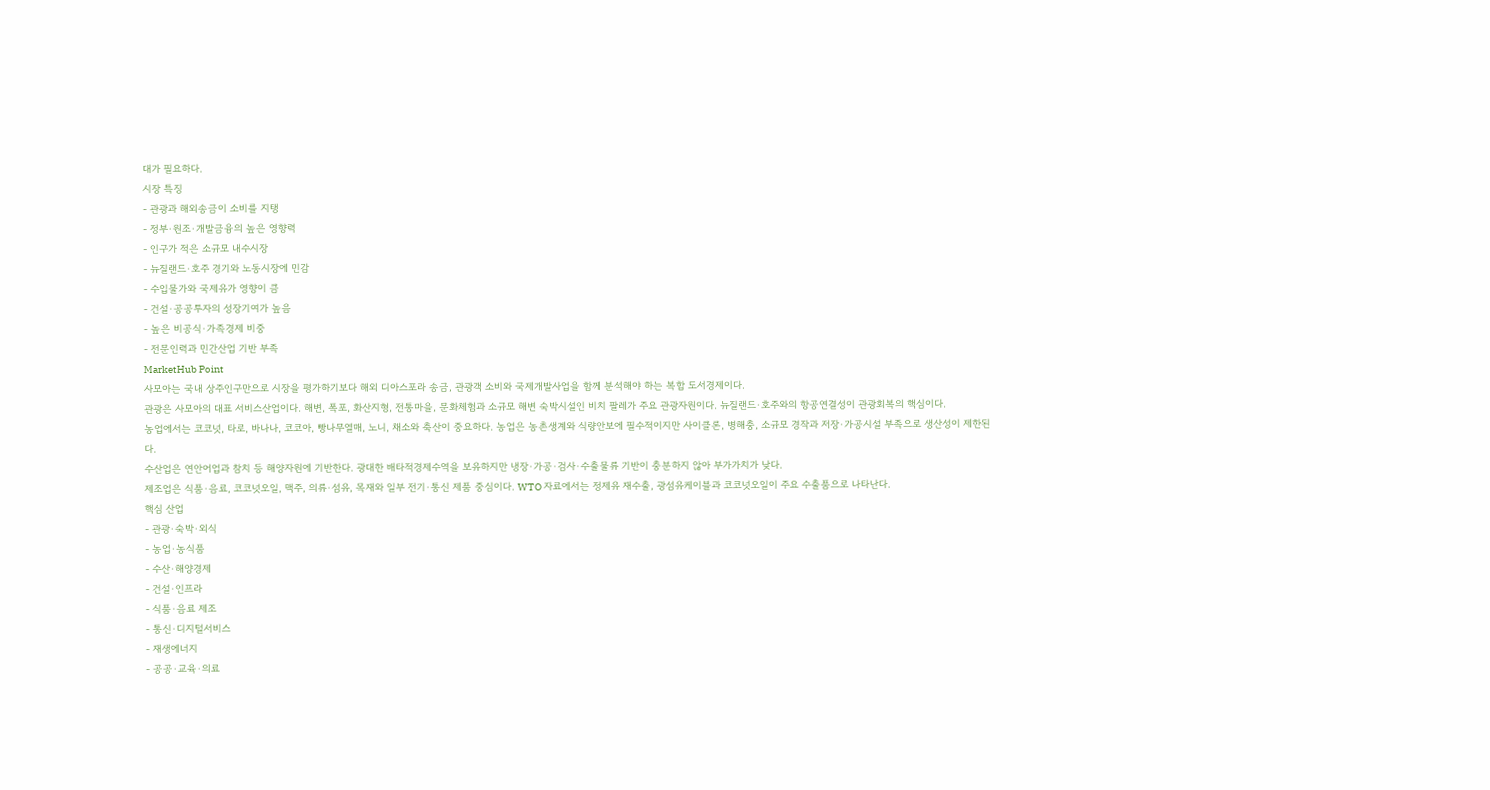대가 필요하다.
시장 특징
- 관광과 해외송금이 소비를 지탱
- 정부·원조·개발금융의 높은 영향력
- 인구가 적은 소규모 내수시장
- 뉴질랜드·호주 경기와 노동시장에 민감
- 수입물가와 국제유가 영향이 큼
- 건설·공공투자의 성장기여가 높음
- 높은 비공식·가족경제 비중
- 전문인력과 민간산업 기반 부족
MarketHub Point
사모아는 국내 상주인구만으로 시장을 평가하기보다 해외 디아스포라 송금, 관광객 소비와 국제개발사업을 함께 분석해야 하는 복합 도서경제이다.
관광은 사모아의 대표 서비스산업이다. 해변, 폭포, 화산지형, 전통마을, 문화체험과 소규모 해변 숙박시설인 비치 팔레가 주요 관광자원이다. 뉴질랜드·호주와의 항공연결성이 관광회복의 핵심이다.
농업에서는 코코넛, 타로, 바나나, 코코아, 빵나무열매, 노니, 채소와 축산이 중요하다. 농업은 농촌생계와 식량안보에 필수적이지만 사이클론, 병해충, 소규모 경작과 저장·가공시설 부족으로 생산성이 제한된다.
수산업은 연안어업과 참치 등 해양자원에 기반한다. 광대한 배타적경제수역을 보유하지만 냉장·가공·검사·수출물류 기반이 충분하지 않아 부가가치가 낮다.
제조업은 식품·음료, 코코넛오일, 맥주, 의류·섬유, 목재와 일부 전기·통신 제품 중심이다. WTO 자료에서는 정제유 재수출, 광섬유케이블과 코코넛오일이 주요 수출품으로 나타난다.
핵심 산업
- 관광·숙박·외식
- 농업·농식품
- 수산·해양경제
- 건설·인프라
- 식품·음료 제조
- 통신·디지털서비스
- 재생에너지
- 공공·교육·의료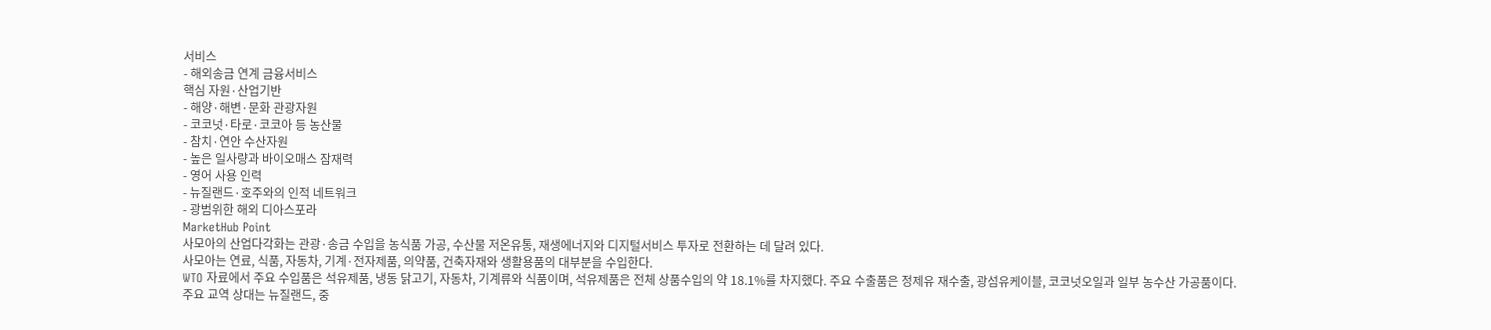서비스
- 해외송금 연계 금융서비스
핵심 자원·산업기반
- 해양·해변·문화 관광자원
- 코코넛·타로·코코아 등 농산물
- 참치·연안 수산자원
- 높은 일사량과 바이오매스 잠재력
- 영어 사용 인력
- 뉴질랜드·호주와의 인적 네트워크
- 광범위한 해외 디아스포라
MarketHub Point
사모아의 산업다각화는 관광·송금 수입을 농식품 가공, 수산물 저온유통, 재생에너지와 디지털서비스 투자로 전환하는 데 달려 있다.
사모아는 연료, 식품, 자동차, 기계·전자제품, 의약품, 건축자재와 생활용품의 대부분을 수입한다.
WTO 자료에서 주요 수입품은 석유제품, 냉동 닭고기, 자동차, 기계류와 식품이며, 석유제품은 전체 상품수입의 약 18.1%를 차지했다. 주요 수출품은 정제유 재수출, 광섬유케이블, 코코넛오일과 일부 농수산 가공품이다.
주요 교역 상대는 뉴질랜드, 중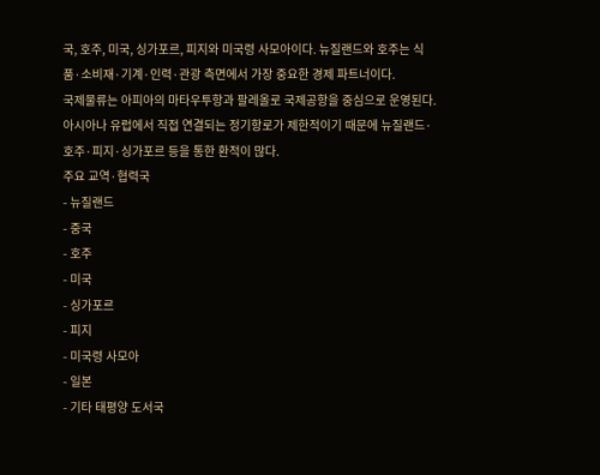국, 호주, 미국, 싱가포르, 피지와 미국령 사모아이다. 뉴질랜드와 호주는 식품·소비재·기계·인력·관광 측면에서 가장 중요한 경제 파트너이다.
국제물류는 아피아의 마타우투항과 팔레올로 국제공항을 중심으로 운영된다. 아시아나 유럽에서 직접 연결되는 정기항로가 제한적이기 때문에 뉴질랜드·호주·피지·싱가포르 등을 통한 환적이 많다.
주요 교역·협력국
- 뉴질랜드
- 중국
- 호주
- 미국
- 싱가포르
- 피지
- 미국령 사모아
- 일본
- 기타 태평양 도서국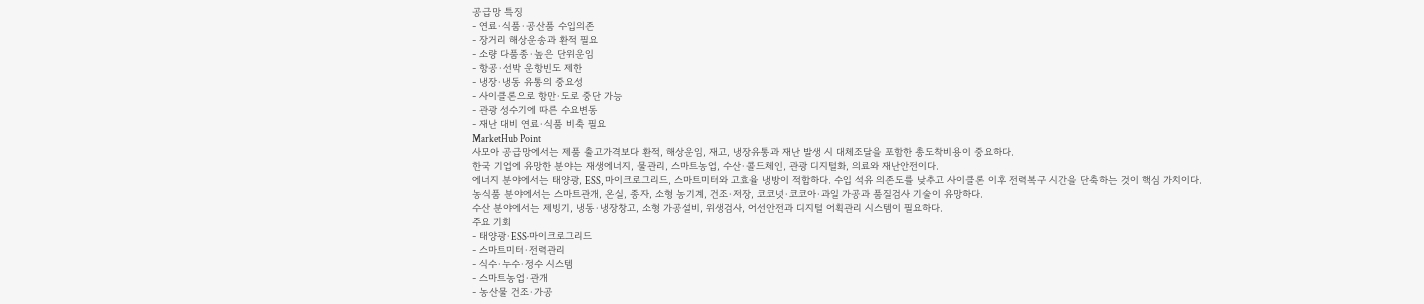공급망 특징
- 연료·식품·공산품 수입의존
- 장거리 해상운송과 환적 필요
- 소량 다품종·높은 단위운임
- 항공·선박 운항빈도 제한
- 냉장·냉동 유통의 중요성
- 사이클론으로 항만·도로 중단 가능
- 관광 성수기에 따른 수요변동
- 재난 대비 연료·식품 비축 필요
MarketHub Point
사모아 공급망에서는 제품 출고가격보다 환적, 해상운임, 재고, 냉장유통과 재난 발생 시 대체조달을 포함한 총도착비용이 중요하다.
한국 기업에 유망한 분야는 재생에너지, 물관리, 스마트농업, 수산·콜드체인, 관광 디지털화, 의료와 재난안전이다.
에너지 분야에서는 태양광, ESS, 마이크로그리드, 스마트미터와 고효율 냉방이 적합하다. 수입 석유 의존도를 낮추고 사이클론 이후 전력복구 시간을 단축하는 것이 핵심 가치이다.
농식품 분야에서는 스마트관개, 온실, 종자, 소형 농기계, 건조·저장, 코코넛·코코아·과일 가공과 품질검사 기술이 유망하다.
수산 분야에서는 제빙기, 냉동·냉장창고, 소형 가공설비, 위생검사, 어선안전과 디지털 어획관리 시스템이 필요하다.
주요 기회
- 태양광·ESS·마이크로그리드
- 스마트미터·전력관리
- 식수·누수·정수 시스템
- 스마트농업·관개
- 농산물 건조·가공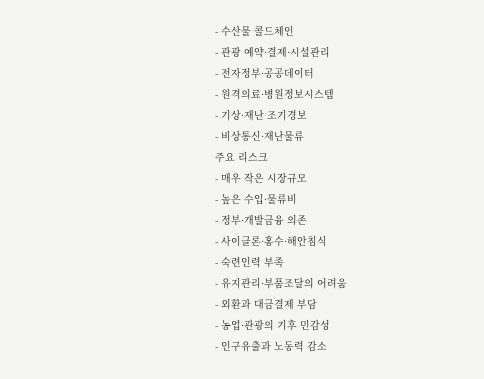- 수산물 콜드체인
- 관광 예약·결제·시설관리
- 전자정부·공공데이터
- 원격의료·병원정보시스템
- 기상·재난 조기경보
- 비상통신·재난물류
주요 리스크
- 매우 작은 시장규모
- 높은 수입·물류비
- 정부·개발금융 의존
- 사이클론·홍수·해안침식
- 숙련인력 부족
- 유지관리·부품조달의 어려움
- 외환과 대금결제 부담
- 농업·관광의 기후 민감성
- 인구유출과 노동력 감소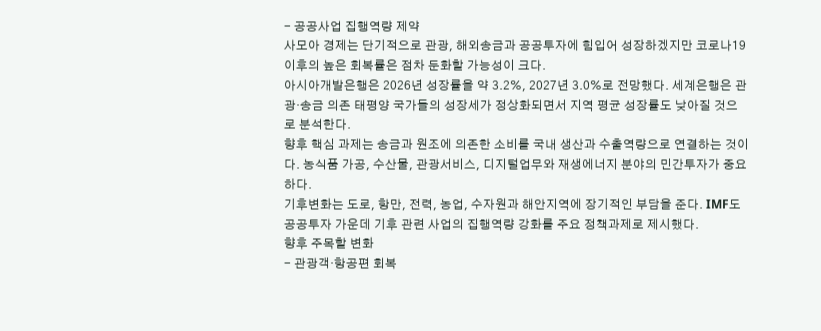- 공공사업 집행역량 제약
사모아 경제는 단기적으로 관광, 해외송금과 공공투자에 힘입어 성장하겠지만 코로나19 이후의 높은 회복률은 점차 둔화할 가능성이 크다.
아시아개발은행은 2026년 성장률을 약 3.2%, 2027년 3.0%로 전망했다. 세계은행은 관광·송금 의존 태평양 국가들의 성장세가 정상화되면서 지역 평균 성장률도 낮아질 것으로 분석한다.
향후 핵심 과제는 송금과 원조에 의존한 소비를 국내 생산과 수출역량으로 연결하는 것이다. 농식품 가공, 수산물, 관광서비스, 디지털업무와 재생에너지 분야의 민간투자가 중요하다.
기후변화는 도로, 항만, 전력, 농업, 수자원과 해안지역에 장기적인 부담을 준다. IMF도 공공투자 가운데 기후 관련 사업의 집행역량 강화를 주요 정책과제로 제시했다.
향후 주목할 변화
- 관광객·항공편 회복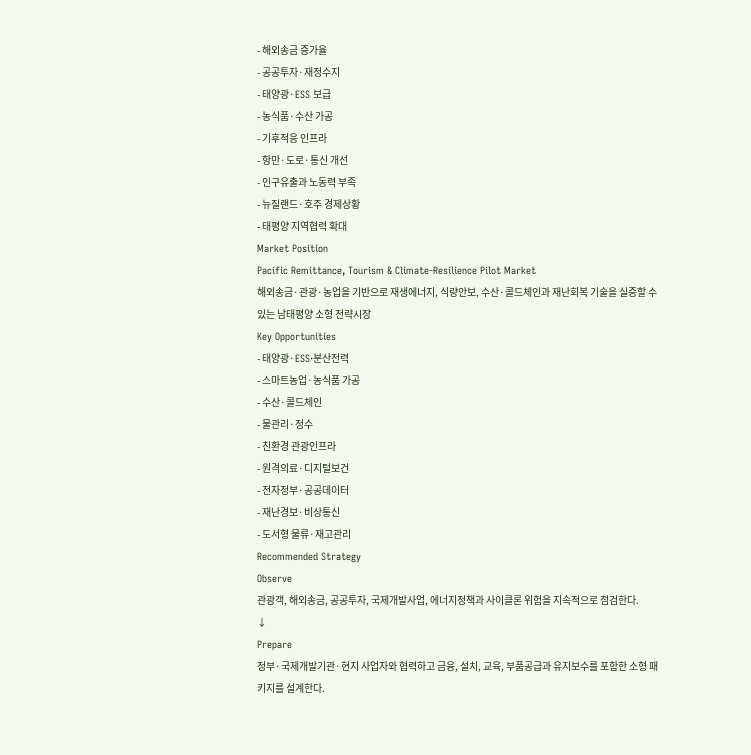- 해외송금 증가율
- 공공투자·재정수지
- 태양광·ESS 보급
- 농식품·수산 가공
- 기후적응 인프라
- 항만·도로·통신 개선
- 인구유출과 노동력 부족
- 뉴질랜드·호주 경제상황
- 태평양 지역협력 확대
Market Position
Pacific Remittance, Tourism & Climate-Resilience Pilot Market
해외송금·관광·농업을 기반으로 재생에너지, 식량안보, 수산·콜드체인과 재난회복 기술을 실증할 수 있는 남태평양 소형 전략시장
Key Opportunities
- 태양광·ESS·분산전력
- 스마트농업·농식품 가공
- 수산·콜드체인
- 물관리·정수
- 친환경 관광인프라
- 원격의료·디지털보건
- 전자정부·공공데이터
- 재난경보·비상통신
- 도서형 물류·재고관리
Recommended Strategy
Observe
관광객, 해외송금, 공공투자, 국제개발사업, 에너지정책과 사이클론 위험을 지속적으로 점검한다.
↓
Prepare
정부·국제개발기관·현지 사업자와 협력하고 금융, 설치, 교육, 부품공급과 유지보수를 포함한 소형 패키지를 설계한다.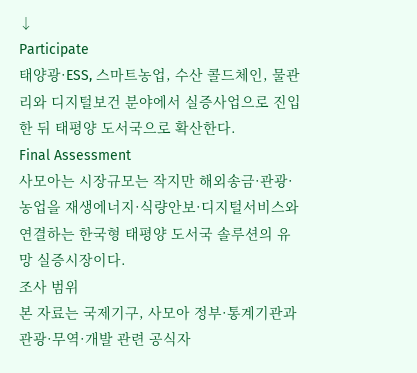↓
Participate
태양광·ESS, 스마트농업, 수산 콜드체인, 물관리와 디지털보건 분야에서 실증사업으로 진입한 뒤 태평양 도서국으로 확산한다.
Final Assessment
사모아는 시장규모는 작지만 해외송금·관광·농업을 재생에너지·식량안보·디지털서비스와 연결하는 한국형 태평양 도서국 솔루션의 유망 실증시장이다.
조사 범위
본 자료는 국제기구, 사모아 정부·통계기관과 관광·무역·개발 관련 공식자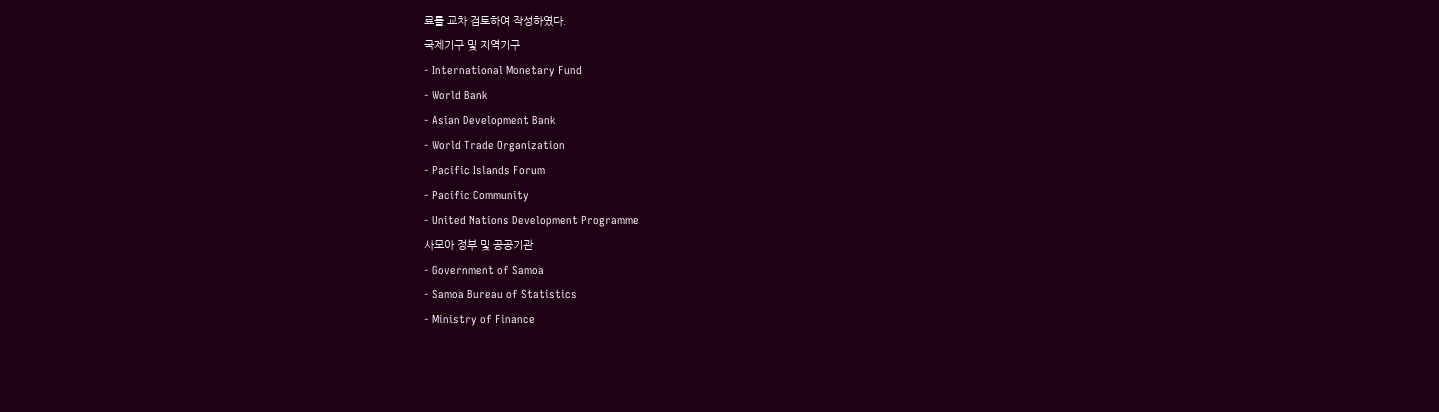료를 교차 검토하여 작성하였다.
국제기구 및 지역기구
- International Monetary Fund
- World Bank
- Asian Development Bank
- World Trade Organization
- Pacific Islands Forum
- Pacific Community
- United Nations Development Programme
사모아 정부 및 공공기관
- Government of Samoa
- Samoa Bureau of Statistics
- Ministry of Finance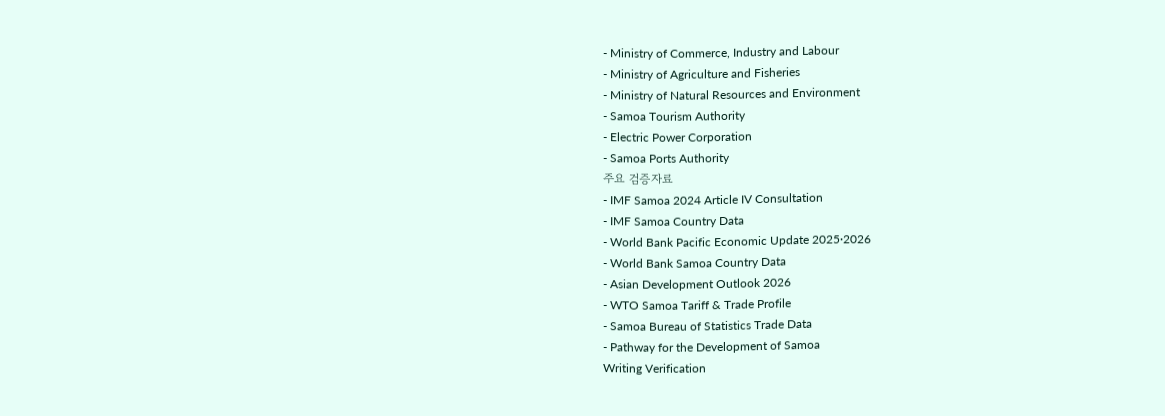- Ministry of Commerce, Industry and Labour
- Ministry of Agriculture and Fisheries
- Ministry of Natural Resources and Environment
- Samoa Tourism Authority
- Electric Power Corporation
- Samoa Ports Authority
주요 검증자료
- IMF Samoa 2024 Article IV Consultation
- IMF Samoa Country Data
- World Bank Pacific Economic Update 2025·2026
- World Bank Samoa Country Data
- Asian Development Outlook 2026
- WTO Samoa Tariff & Trade Profile
- Samoa Bureau of Statistics Trade Data
- Pathway for the Development of Samoa
Writing Verification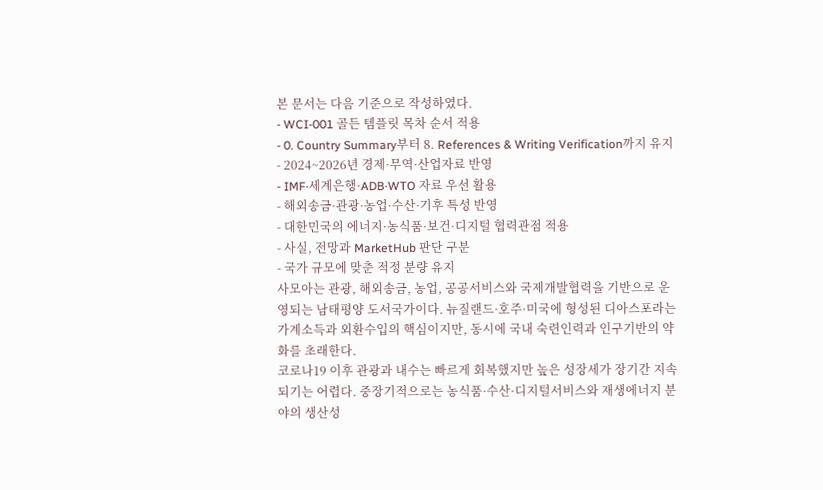본 문서는 다음 기준으로 작성하였다.
- WCI-001 골든 템플릿 목차 순서 적용
- 0. Country Summary부터 8. References & Writing Verification까지 유지
- 2024~2026년 경제·무역·산업자료 반영
- IMF·세계은행·ADB·WTO 자료 우선 활용
- 해외송금·관광·농업·수산·기후 특성 반영
- 대한민국의 에너지·농식품·보건·디지털 협력관점 적용
- 사실, 전망과 MarketHub 판단 구분
- 국가 규모에 맞춘 적정 분량 유지
사모아는 관광, 해외송금, 농업, 공공서비스와 국제개발협력을 기반으로 운영되는 남태평양 도서국가이다. 뉴질랜드·호주·미국에 형성된 디아스포라는 가계소득과 외환수입의 핵심이지만, 동시에 국내 숙련인력과 인구기반의 약화를 초래한다.
코로나19 이후 관광과 내수는 빠르게 회복했지만 높은 성장세가 장기간 지속되기는 어렵다. 중장기적으로는 농식품·수산·디지털서비스와 재생에너지 분야의 생산성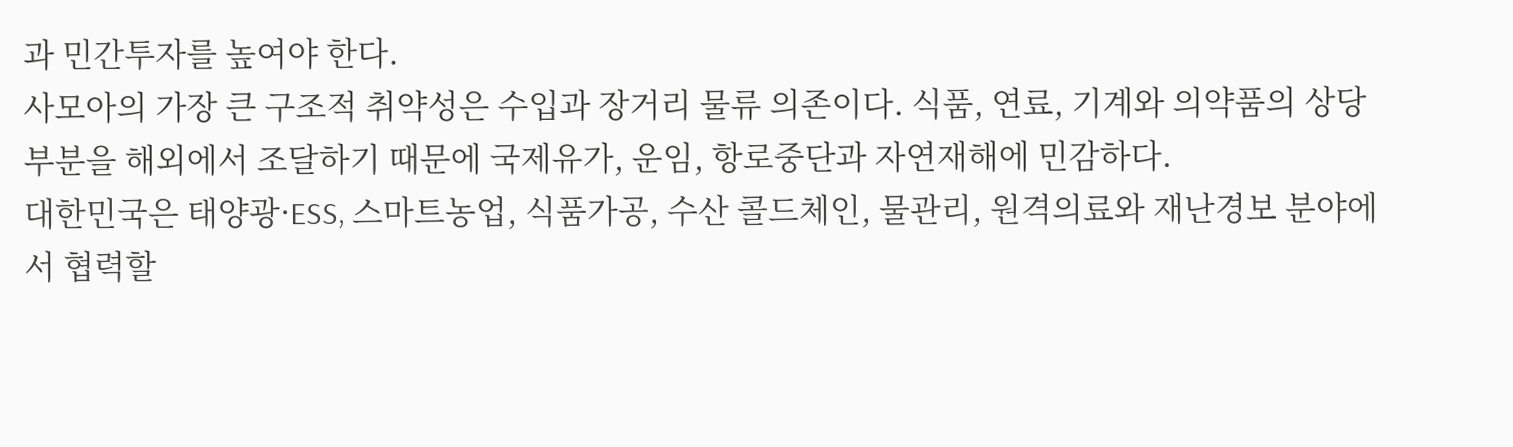과 민간투자를 높여야 한다.
사모아의 가장 큰 구조적 취약성은 수입과 장거리 물류 의존이다. 식품, 연료, 기계와 의약품의 상당 부분을 해외에서 조달하기 때문에 국제유가, 운임, 항로중단과 자연재해에 민감하다.
대한민국은 태양광·ESS, 스마트농업, 식품가공, 수산 콜드체인, 물관리, 원격의료와 재난경보 분야에서 협력할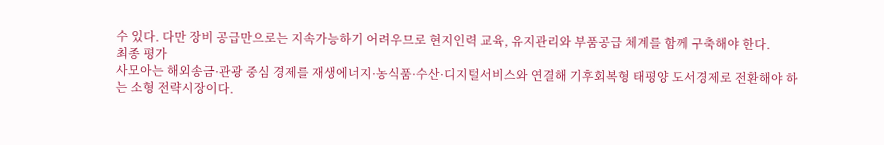수 있다. 다만 장비 공급만으로는 지속가능하기 어려우므로 현지인력 교육, 유지관리와 부품공급 체계를 함께 구축해야 한다.
최종 평가
사모아는 해외송금·관광 중심 경제를 재생에너지·농식품·수산·디지털서비스와 연결해 기후회복형 태평양 도서경제로 전환해야 하는 소형 전략시장이다.